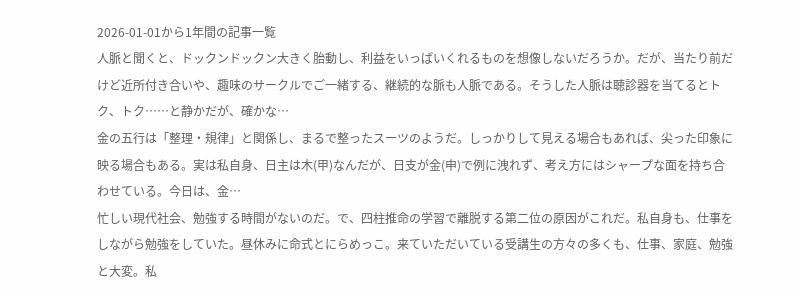2026-01-01から1年間の記事一覧
人脈と聞くと、ドックンドックン大きく胎動し、利益をいっぱいくれるものを想像しないだろうか。だが、当たり前だけど近所付き合いや、趣味のサークルでご一緒する、継続的な脈も人脈である。そうした人脈は聴診器を当てるとトク、トク……と静かだが、確かな…
金の五行は「整理・規律」と関係し、まるで整ったスーツのようだ。しっかりして見える場合もあれば、尖った印象に映る場合もある。実は私自身、日主は木(甲)なんだが、日支が金(申)で例に洩れず、考え方にはシャープな面を持ち合わせている。今日は、金…
忙しい現代社会、勉強する時間がないのだ。で、四柱推命の学習で離脱する第二位の原因がこれだ。私自身も、仕事をしながら勉強をしていた。昼休みに命式とにらめっこ。来ていただいている受講生の方々の多くも、仕事、家庭、勉強と大変。私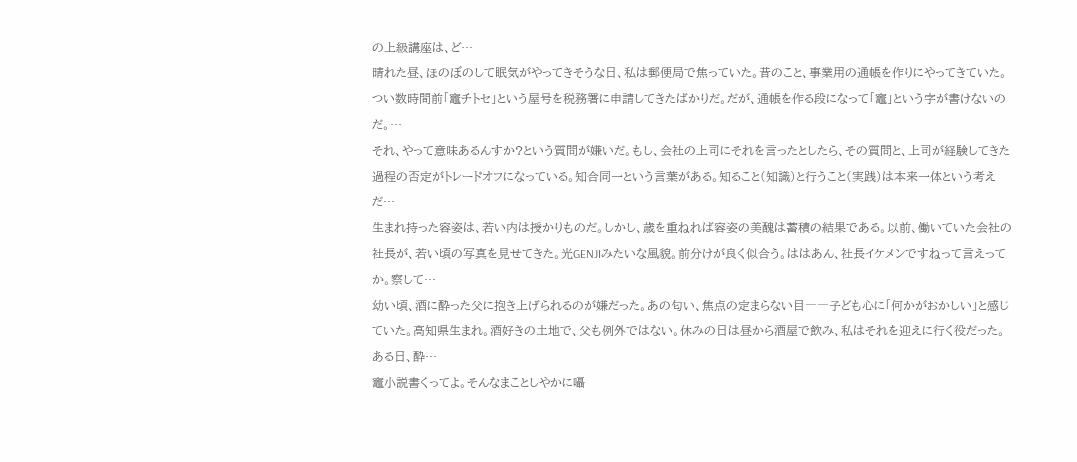の上級講座は、ど…
晴れた昼、ほのぼのして眠気がやってきそうな日、私は郵便局で焦っていた。昔のこと、事業用の通帳を作りにやってきていた。つい数時間前「竈チトセ」という屋号を税務署に申請してきたばかりだ。だが、通帳を作る段になって「竈」という字が書けないのだ。…
それ、やって意味あるんすか?という質問が嫌いだ。もし、会社の上司にそれを言ったとしたら、その質問と、上司が経験してきた過程の否定がトレードオフになっている。知合同一という言葉がある。知ること(知識)と行うこと(実践)は本来一体という考えだ…
生まれ持った容姿は、若い内は授かりものだ。しかし、歳を重ねれば容姿の美醜は蓄積の結果である。以前、働いていた会社の社長が、若い頃の写真を見せてきた。光GENJIみたいな風貌。前分けが良く似合う。ははあん、社長イケメンですねって言えってか。察して…
幼い頃、酒に酔った父に抱き上げられるのが嫌だった。あの匂い、焦点の定まらない目――子ども心に「何かがおかしい」と感じていた。高知県生まれ。酒好きの土地で、父も例外ではない。休みの日は昼から酒屋で飲み、私はそれを迎えに行く役だった。ある日、酔…
竈小説書くってよ。そんなまことしやかに囁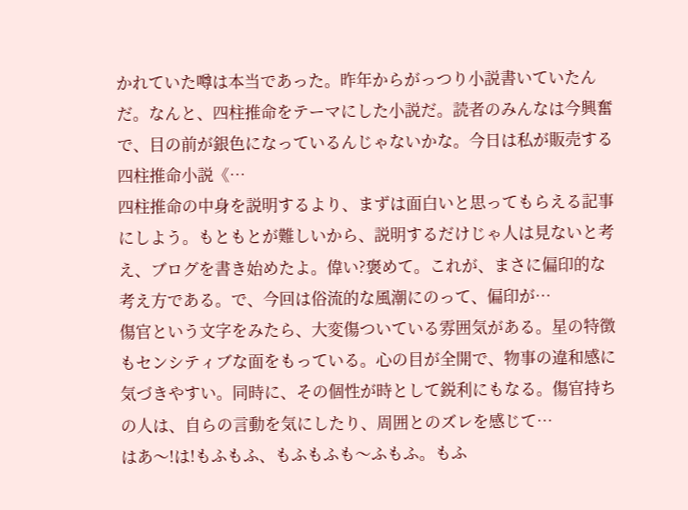かれていた噂は本当であった。昨年からがっつり小説書いていたんだ。なんと、四柱推命をテーマにした小説だ。読者のみんなは今興奮で、目の前が銀色になっているんじゃないかな。今日は私が販売する四柱推命小説《…
四柱推命の中身を説明するより、まずは面白いと思ってもらえる記事にしよう。もともとが難しいから、説明するだけじゃ人は見ないと考え、ブログを書き始めたよ。偉い?褒めて。これが、まさに偏印的な考え方である。で、今回は俗流的な風潮にのって、偏印が…
傷官という文字をみたら、大変傷ついている雰囲気がある。星の特徴もセンシティブな面をもっている。心の目が全開で、物事の違和感に気づきやすい。同時に、その個性が時として鋭利にもなる。傷官持ちの人は、自らの言動を気にしたり、周囲とのズレを感じて…
はあ〜!は!もふもふ、もふもふも〜ふもふ。もふ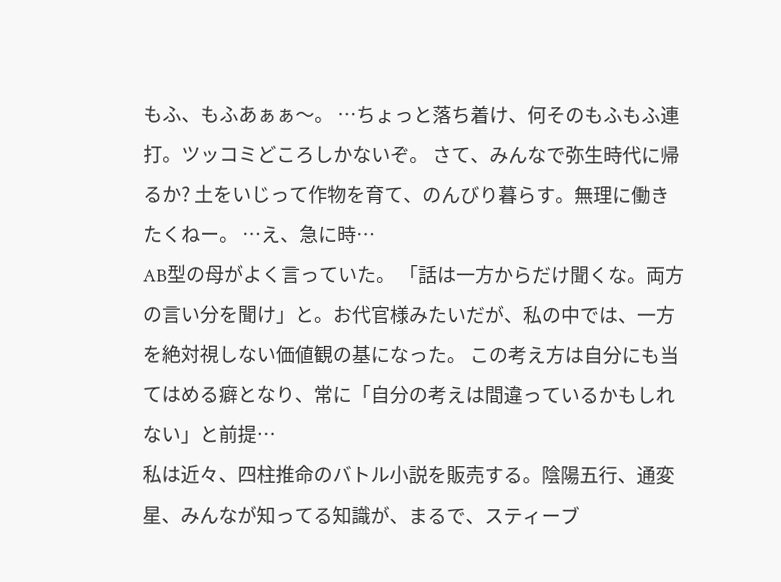もふ、もふあぁぁ〜。 …ちょっと落ち着け、何そのもふもふ連打。ツッコミどころしかないぞ。 さて、みんなで弥生時代に帰るか? 土をいじって作物を育て、のんびり暮らす。無理に働きたくねー。 …え、急に時…
AB型の母がよく言っていた。 「話は一方からだけ聞くな。両方の言い分を聞け」と。お代官様みたいだが、私の中では、一方を絶対視しない価値観の基になった。 この考え方は自分にも当てはめる癖となり、常に「自分の考えは間違っているかもしれない」と前提…
私は近々、四柱推命のバトル小説を販売する。陰陽五行、通変星、みんなが知ってる知識が、まるで、スティーブ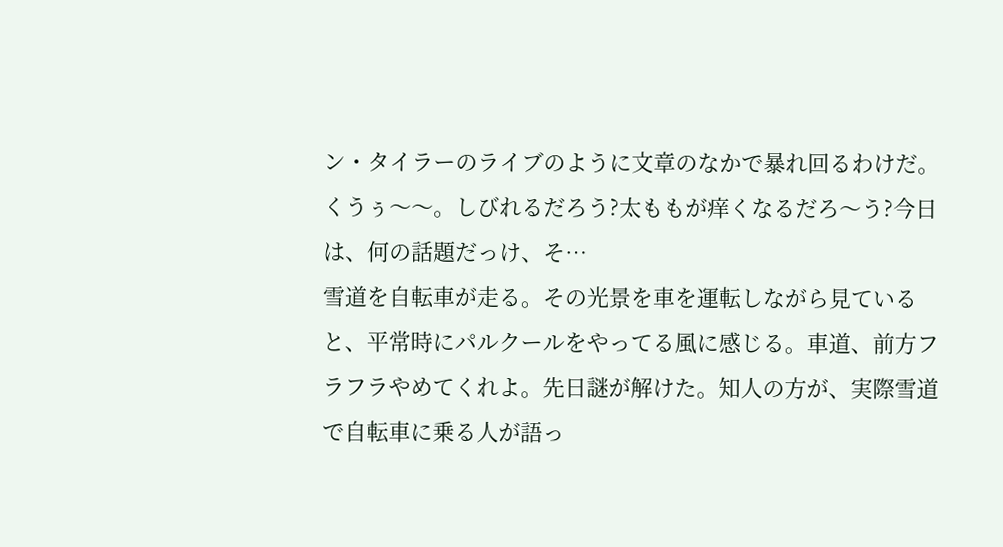ン・タイラーのライブのように文章のなかで暴れ回るわけだ。くうぅ〜〜。しびれるだろう?太ももが痒くなるだろ〜う?今日は、何の話題だっけ、そ…
雪道を自転車が走る。その光景を車を運転しながら見ていると、平常時にパルクールをやってる風に感じる。車道、前方フラフラやめてくれよ。先日謎が解けた。知人の方が、実際雪道で自転車に乗る人が語っ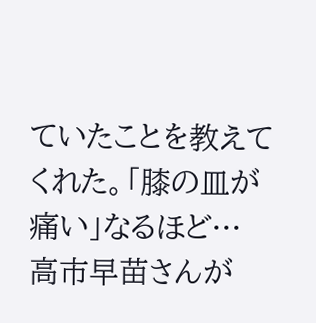ていたことを教えてくれた。「膝の皿が痛い」なるほど…
高市早苗さんが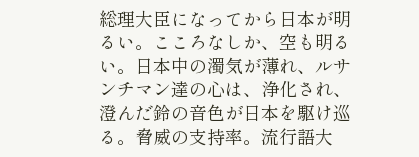総理大臣になってから日本が明るい。こころなしか、空も明るい。日本中の濁気が薄れ、ルサンチマン達の心は、浄化され、澄んだ鈴の音色が日本を駆け巡る。脅威の支持率。流行語大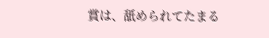賞は、舐められてたまる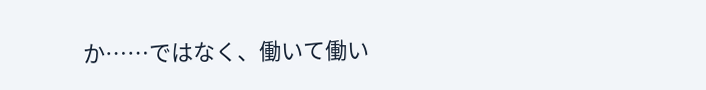か……ではなく、働いて働い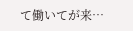て働いてが来…